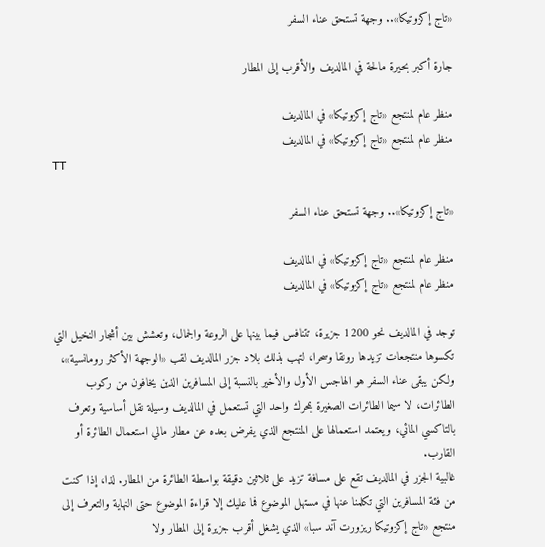«تاج إكزوتيكا».. وجهة تستحق عناء السفر

جارة أكبر بحيرة مالحة في المالديف والأقرب إلى المطار

منظر عام لمنتجع «تاج إكزوتيكا» في المالديف
منظر عام لمنتجع «تاج إكزوتيكا» في المالديف
TT

«تاج إكزوتيكا».. وجهة تستحق عناء السفر

منظر عام لمنتجع «تاج إكزوتيكا» في المالديف
منظر عام لمنتجع «تاج إكزوتيكا» في المالديف

توجد في المالديف نحو 1200 جزيرة، تتنافس فيما بينها على الروعة والجمال، وتعشش بين أشجار النخيل التي تكسوها منتجعات تزيدها رونقا وسحرا، لتهب بذلك بلاد جزر المالديف لقب «الوجهة الأكثر رومانسية»، ولكن يبقى عناء السفر هو الهاجس الأول والأخير بالنسبة إلى المسافرين الذين يخافون من ركوب الطائرات، لا سيما الطائرات الصغيرة بمحرك واحد التي تستعمل في المالديف وسيلة نقل أساسية وتعرف بالتاكسي المائي، ويعتمد استعمالها على المنتجع الذي يفرض بعده عن مطار مالي استعمال الطائرة أو القارب.
غالبية الجزر في المالديف تقع على مسافة تزيد على ثلاثين دقيقة بواسطة الطائرة من المطار. لذا، إذا كنت من فئة المسافرين التي تكلمنا عنها في مستهل الموضوع فما عليك إلا قراءة الموضوع حتى النهاية والتعرف إلى منتجع «تاج إكزوتيكا ريزورت آند سبا» الذي يشغل أقرب جزيرة إلى المطار ولا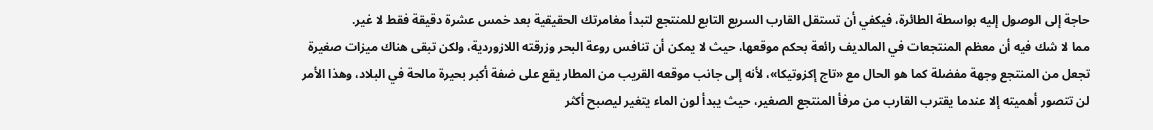حاجة إلى الوصول إليه بواسطة الطائرة، فيكفي أن تستقل القارب السريع التابع للمنتجع لتبدأ مغامرتك الحقيقية بعد خمس عشرة دقيقة فقط لا غير.
مما لا شك فيه أن معظم المنتجعات في المالديف رائعة بحكم موقعها، حيث لا يمكن أن تنافس روعة البحر وزرقته اللازوردية، ولكن تبقى هناك ميزات صغيرة تجعل من المنتجع وجهة مفضلة كما هو الحال مع «تاج إكزوتيكا»، لأنه إلى جانب موقعه القريب من المطار يقع على ضفة أكبر بحيرة مالحة في البلاد، وهذا الأمر لن تتصور أهميته إلا عندما يقترب القارب من مرفأ المنتجع الصغير، حيث يبدأ لون الماء يتغير ليصبح أكثر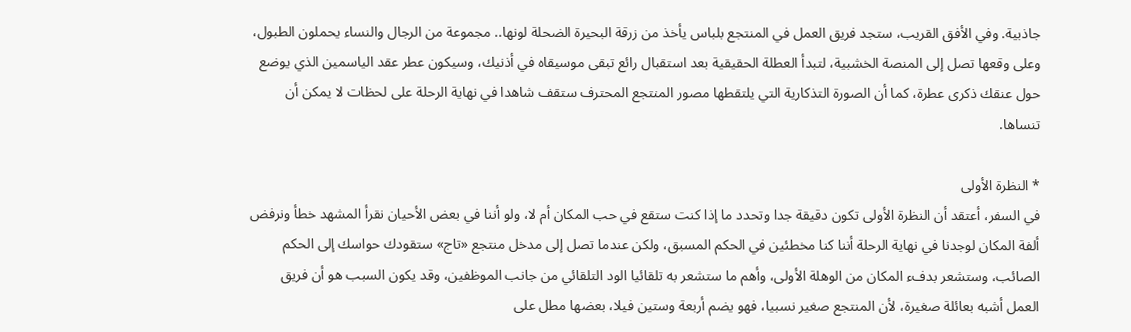جاذبية. وفي الأفق القريب، ستجد فريق العمل في المنتجع بلباس يأخذ من زرقة البحيرة الضحلة لونها.. مجموعة من الرجال والنساء يحملون الطبول، وعلى وقعها تصل إلى المنصة الخشبية، لتبدأ العطلة الحقيقية بعد استقبال رائع تبقى موسيقاه في أذنيك، وسيكون عطر عقد الياسمين الذي يوضع حول عنقك ذكرى عطرة، كما أن الصورة التذكارية التي يلتقطها مصور المنتجع المحترف ستقف شاهدا في نهاية الرحلة على لحظات لا يمكن أن تنساها.

* النظرة الأولى
في السفر، أعتقد أن النظرة الأولى تكون دقيقة جدا وتحدد ما إذا كنت ستقع في حب المكان أم لا، ولو أننا في بعض الأحيان نقرأ المشهد خطأ ونرفض ألفة المكان لوجدنا في نهاية الرحلة أننا كنا مخطئين في الحكم المسبق، ولكن عندما تصل إلى مدخل منتجع «تاج» ستقودك حواسك إلى الحكم الصائب، وستشعر بدفء المكان من الوهلة الأولى، وأهم ما ستشعر به تلقائيا الود التلقائي من جانب الموظفين، وقد يكون السبب هو أن فريق العمل أشبه بعائلة صغيرة، لأن المنتجع صغير نسبيا، فهو يضم أربعة وستين فيلا، بعضها مطل على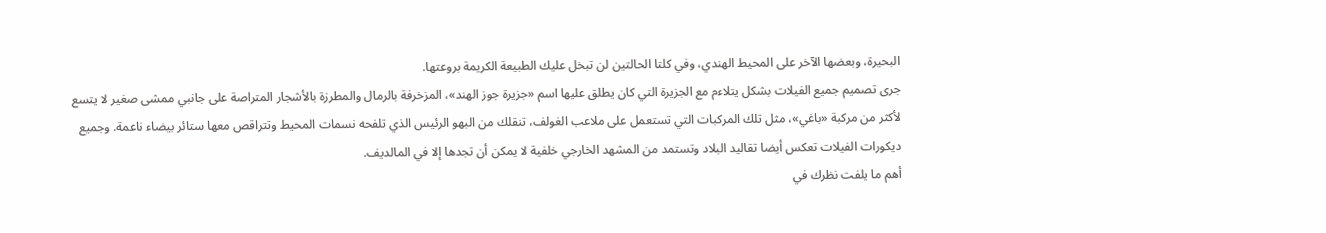البحيرة، وبعضها الآخر على المحيط الهندي، وفي كلتا الحالتين لن تبخل عليك الطبيعة الكريمة بروعتها.
جرى تصميم جميع الفيلات بشكل يتلاءم مع الجزيرة التي كان يطلق عليها اسم «جزيرة جوز الهند»، المزخرفة بالرمال والمطرزة بالأشجار المتراصة على جانبي ممشى صغير لا يتسع لأكثر من مركبة «باغي»، مثل تلك المركبات التي تستعمل على ملاعب الغولف، تنقلك من البهو الرئيس الذي تلفحه نسمات المحيط وتتراقص معها ستائر بيضاء ناعمة. وجميع ديكورات الفيلات تعكس أيضا تقاليد البلاد وتستمد من المشهد الخارجي خلفية لا يمكن أن تجدها إلا في المالديف.
أهم ما يلفت نظرك في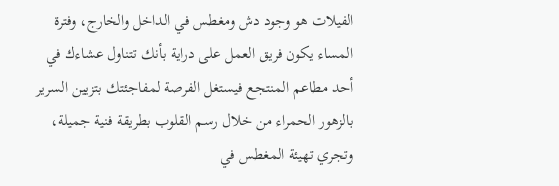الفيلات هو وجود دش ومغطس في الداخل والخارج، وفترة المساء يكون فريق العمل على دراية بأنك تتناول عشاءك في أحد مطاعم المنتجع فيستغل الفرصة لمفاجئتك بتزيين السرير بالزهور الحمراء من خلال رسم القلوب بطريقة فنية جميلة، وتجري تهيئة المغطس في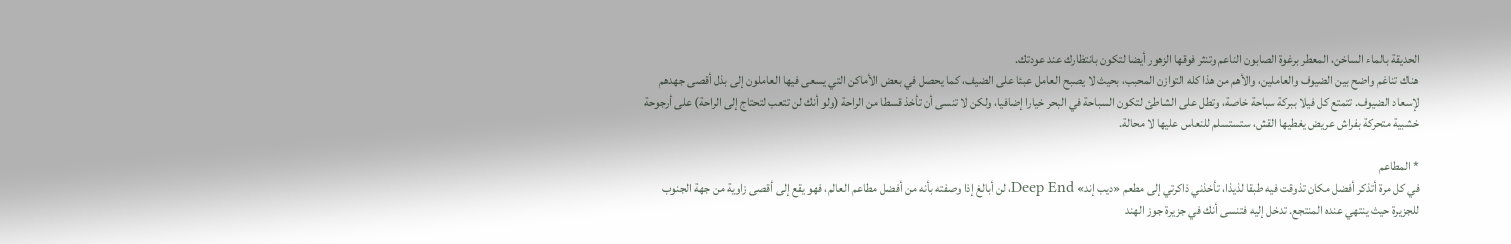الحديقة بالماء الساخن، المعطر برغوة الصابون الناعم وتنثر فوقها الزهور أيضا لتكون بانتظارك عند عودتك.
هناك تناغم واضح بين الضيوف والعاملين، والأهم من هذا كله التوازن المحبب، بحيث لا يصبح العامل عبئا على الضيف، كما يحصل في بعض الأماكن التي يسعى فيها العاملون إلى بذل أقصى جهدهم لإسعاد الضيوف. تتمتع كل فيلا ببركة سباحة خاصة، وتطل على الشاطئ لتكون السباحة في البحر خيارا إضافيا، ولكن لا تنسى أن تأخذ قسطا من الراحة (ولو أنك لن تتعب لتحتاج إلى الراحة) على أرجوحة خشبية متحركة بفراش عريض يغطيها القش، ستستسلم للنعاس عليها لا محالة.

* المطاعم
في كل مرة أتذكر أفضل مكان تذوقت فيه طبقا لذيذا، تأخذني ذاكرتي إلى مطعم «ديب إند» Deep End، لن أبالغ إذا وصفته بأنه من أفضل مطاعم العالم، فهو يقع إلى أقصى زاوية من جهة الجنوب للجزيرة حيث ينتهي عنده المنتجع. تدخل إليه فتنسى أنك في جزيرة جوز الهند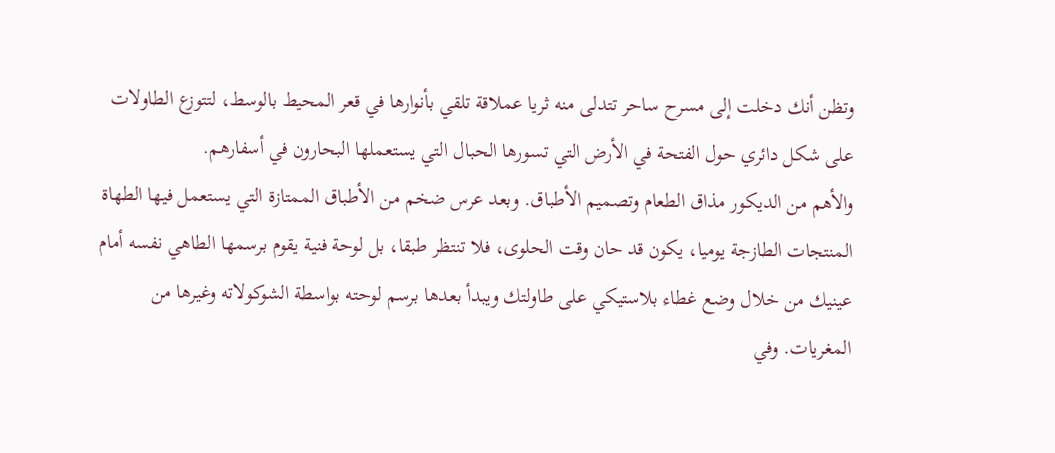وتظن أنك دخلت إلى مسرح ساحر تتدلى منه ثريا عملاقة تلقي بأنوارها في قعر المحيط بالوسط، لتتوزع الطاولات على شكل دائري حول الفتحة في الأرض التي تسورها الحبال التي يستعملها البحارون في أسفارهم.
والأهم من الديكور مذاق الطعام وتصميم الأطباق. وبعد عرس ضخم من الأطباق الممتازة التي يستعمل فيها الطهاة المنتجات الطازجة يوميا، يكون قد حان وقت الحلوى، فلا تنتظر طبقا، بل لوحة فنية يقوم برسمها الطاهي نفسه أمام عينيك من خلال وضع غطاء بلاستيكي على طاولتك ويبدأ بعدها برسم لوحته بواسطة الشوكولاته وغيرها من المغريات. وفي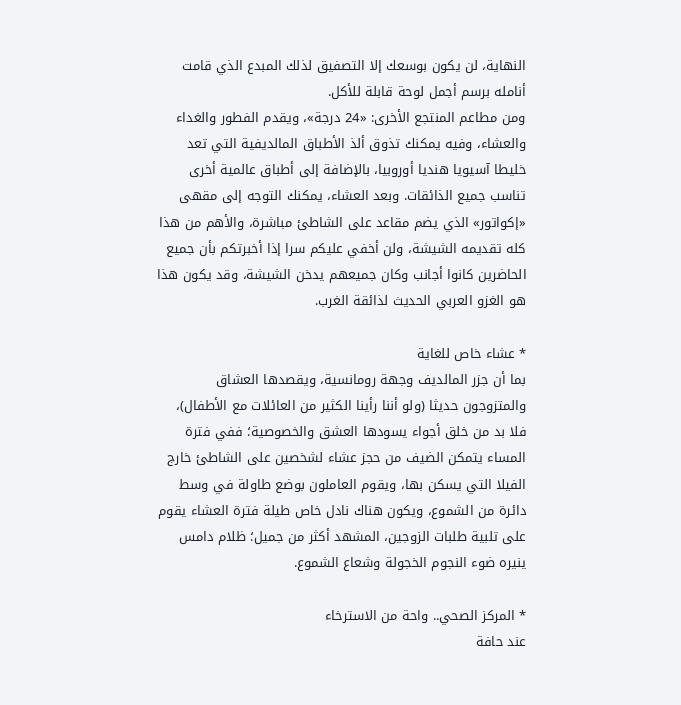النهاية، لن يكون بوسعك إلا التصفيق لذلك المبدع الذي قامت أنامله برسم أجمل لوحة قابلة للأكل.
ومن مطاعم المنتجع الأخرى: «24 درجة»، ويقدم الفطور والغداء والعشاء، وفيه يمكنك تذوق ألذ الأطباق المالديفية التي تعد خليطا آسيويا هنديا أوروبيا، بالإضافة إلى أطباق عالمية أخرى تناسب جميع الذائقات. وبعد العشاء، يمكنك التوجه إلى مقهى «إكواتور» الذي يضم مقاعد على الشاطئ مباشرة، والأهم من هذا كله تقديمه الشيشة، ولن أخفي عليكم سرا إذا أخبرتكم بأن جميع الحاضرين كانوا أجانب وكان جميعهم يدخن الشيشة، وقد يكون هذا هو الغزو العربي الحديث لذائقة الغرب.

* عشاء خاص للغاية
بما أن جزر المالديف وجهة رومانسية، ويقصدها العشاق والمتزوجون حديثا (ولو أننا رأينا الكثير من العائلات مع الأطفال)، فلا بد من خلق أجواء يسودها العشق والخصوصية؛ ففي فترة المساء يتمكن الضيف من حجز عشاء لشخصين على الشاطئ خارج الفيلا التي يسكن بها، ويقوم العاملون بوضع طاولة في وسط دائرة من الشموع، ويكون هناك نادل خاص طيلة فترة العشاء يقوم على تلبية طلبات الزوجين، المشهد أكثر من جميل؛ ظلام دامس ينيره ضوء النجوم الخجولة وشعاع الشموع.

* المركز الصحي.. واحة من الاسترخاء
عند حافة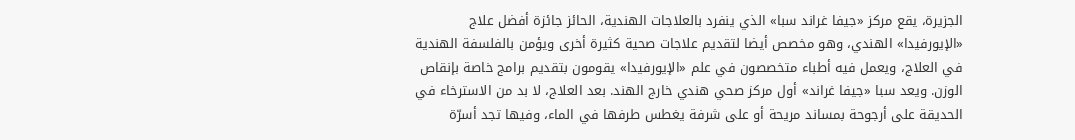الجزيرة، يقع مركز «جيفا غراند سبا» الذي ينفرد بالعلاجات الهندية، الحائز جائزة أفضل علاج «الإيورفيدا» الهندي، وهو مخصص أيضا لتقديم علاجات صحية كثيرة أخرى ويؤمن بالفلسفة الهندية في العلاج، ويعمل فيه أطباء متخصصون في علم «الإيورفيدا» يقومون بتقديم برامج خاصة بإنقاص الوزن. ويعد سبا «جيفا غراند» أول مركز صحي هندي خارج الهند. بعد العلاج، لا بد من الاسترخاء في الحديقة على أرجوحة بمساند مريحة أو على شرفة يغطس طرفها في الماء، وفيها تجد أسرّة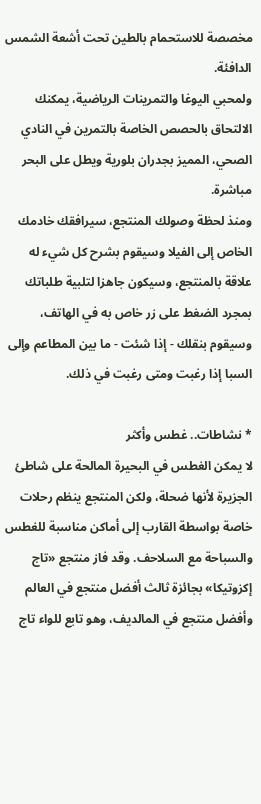مخصصة للاستحمام بالطين تحت أشعة الشمس الدافئة.
ولمحبي اليوغا والتمرينات الرياضية، يمكنك الالتحاق بالحصص الخاصة بالتمرين في النادي الصحي، المميز بجدران بلورية ويطل على البحر مباشرة.
ومنذ لحظة وصولك المنتجع، سيرافقك خادمك الخاص إلى الفيلا وسيقوم بشرح كل شيء له علاقة بالمنتجع، وسيكون جاهزا لتلبية طلباتك بمجرد الضغط على زر خاص به في الهاتف، وسيقوم بنقلك - إذا شئت - ما بين المطاعم وإلى السبا إذا رغبت ومتى رغبت في ذلك.

* نشاطات.. غطس وأكثر
لا يمكن الغطس في البحيرة المالحة على شاطئ الجزيرة لأنها ضحلة، ولكن المنتجع ينظم رحلات خاصة بواسطة القارب إلى أماكن مناسبة للغطس والسباحة مع السلاحف. وقد فاز منتجع «تاج إكزوتيكا» بجائزة ثالث أفضل منتجع في العالم وأفضل منتجع في المالديف، وهو تابع للواء تاج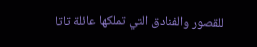للقصور والفنادق التي تملكها عائلة تاتا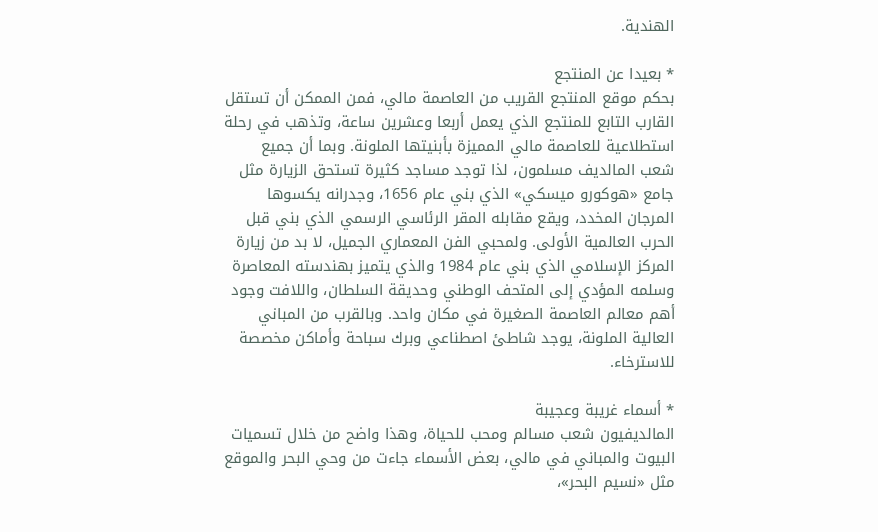الهندية.

* بعيدا عن المنتجع
بحكم موقع المنتجع القريب من العاصمة مالي، فمن الممكن أن تستقل القارب التابع للمنتجع الذي يعمل أربعا وعشرين ساعة، وتذهب في رحلة استطلاعية للعاصمة مالي المميزة بأبنيتها الملونة. وبما أن جميع شعب المالديف مسلمون، لذا توجد مساجد كثيرة تستحق الزيارة مثل جامع «هوكورو ميسكي» الذي بني عام 1656، وجدرانه يكسوها المرجان المخدد، ويقع مقابله المقر الرئاسي الرسمي الذي بني قبل الحرب العالمية الأولى. ولمحبي الفن المعماري الجميل، لا بد من زيارة المركز الإسلامي الذي بني عام 1984 والذي يتميز بهندسته المعاصرة وسلمه المؤدي إلى المتحف الوطني وحديقة السلطان، واللافت وجود أهم معالم العاصمة الصغيرة في مكان واحد. وبالقرب من المباني العالية الملونة، يوجد شاطئ اصطناعي وبرك سباحة وأماكن مخصصة للاسترخاء.

* أسماء غريبة وعجيبة
المالديفيون شعب مسالم ومحب للحياة، وهذا واضح من خلال تسميات البيوت والمباني في مالي، بعض الأسماء جاءت من وحي البحر والموقع مثل «نسيم البحر»،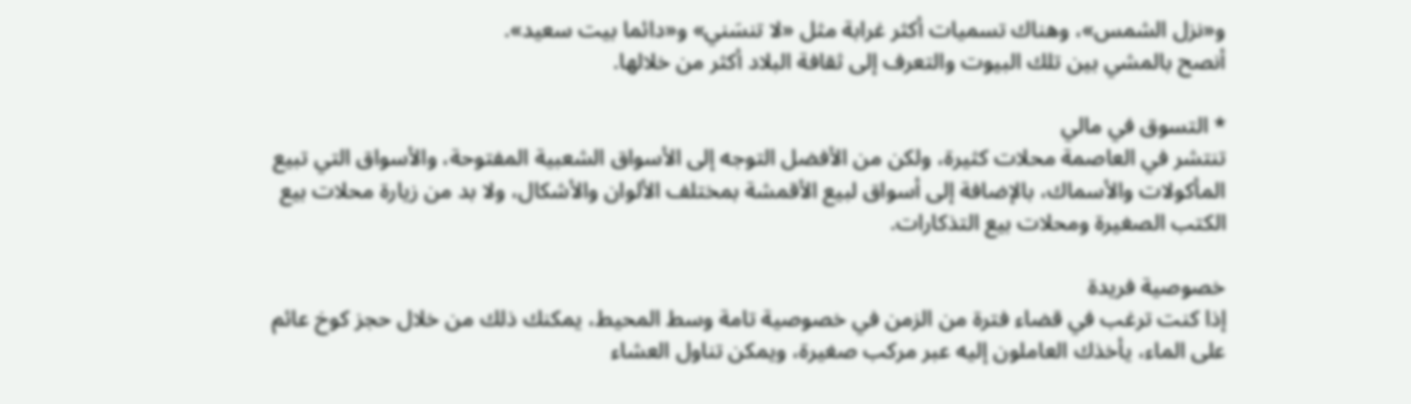و«نزل الشمس»، وهناك تسميات أكثر غرابة مثل «لا تنسَني» و«دائما بيت سعيد».
أنصح بالمشي بين تلك البيوت والتعرف إلى ثقافة البلاد أكثر من خلالها.

* التسوق في مالي
تنتشر في العاصمة محلات كثيرة، ولكن من الأفضل التوجه إلى الأسواق الشعبية المفتوحة، والأسواق التي تبيع المأكولات والأسماك، بالإضافة إلى أسواق لبيع الأقمشة بمختلف الألوان والأشكال، ولا بد من زيارة محلات بيع الكتب الصغيرة ومحلات بيع التذكارات.

خصوصية فريدة
إذا كنت ترغب في قضاء فترة من الزمن في خصوصية تامة وسط المحيط، يمكنك ذلك من خلال حجز كوخ عائم على الماء، يأخذك العاملون إليه عبر مركب صغيرة، ويمكن تناول العشاء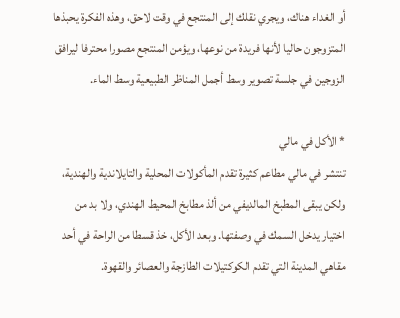أو الغداء هناك، ويجري نقلك إلى المنتجع في وقت لاحق، وهذه الفكرة يحبذها المتزوجون حاليا لأنها فريدة من نوعها، ويؤمن المنتجع مصورا محترفا ليرافق الزوجين في جلسة تصوير وسط أجمل المناظر الطبيعية وسط الماء.

* الأكل في مالي
تنتشر في مالي مطاعم كثيرة تقدم المأكولات المحلية والتايلاندية والهندية، ولكن يبقى المطبخ المالديفي من ألذ مطابخ المحيط الهندي، ولا بد من اختيار يدخل السمك في وصفتها. وبعد الأكل، خذ قسطا من الراحة في أحد مقاهي المدينة التي تقدم الكوكتيلات الطازجة والعصائر والقهوة.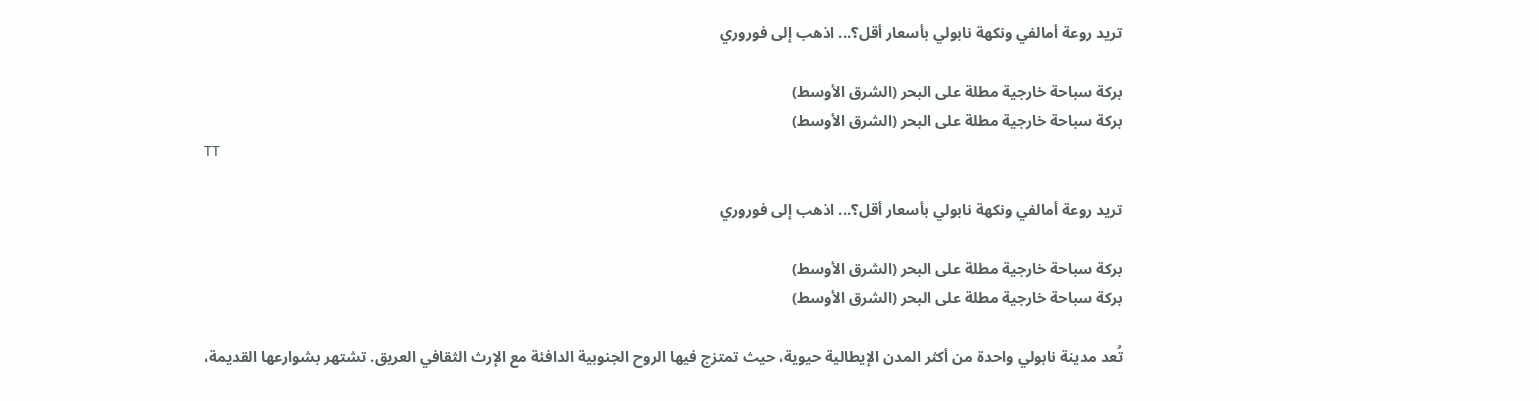تريد روعة أمالفي ونكهة نابولي بأسعار أقل؟... اذهب إلى فوروري

بركة سباحة خارجية مطلة على البحر (الشرق الأوسط)
بركة سباحة خارجية مطلة على البحر (الشرق الأوسط)
TT

تريد روعة أمالفي ونكهة نابولي بأسعار أقل؟... اذهب إلى فوروري

بركة سباحة خارجية مطلة على البحر (الشرق الأوسط)
بركة سباحة خارجية مطلة على البحر (الشرق الأوسط)

تُعد مدينة نابولي واحدة من أكثر المدن الإيطالية حيوية، حيث تمتزج فيها الروح الجنوبية الدافئة مع الإرث الثقافي العريق. تشتهر بشوارعها القديمة،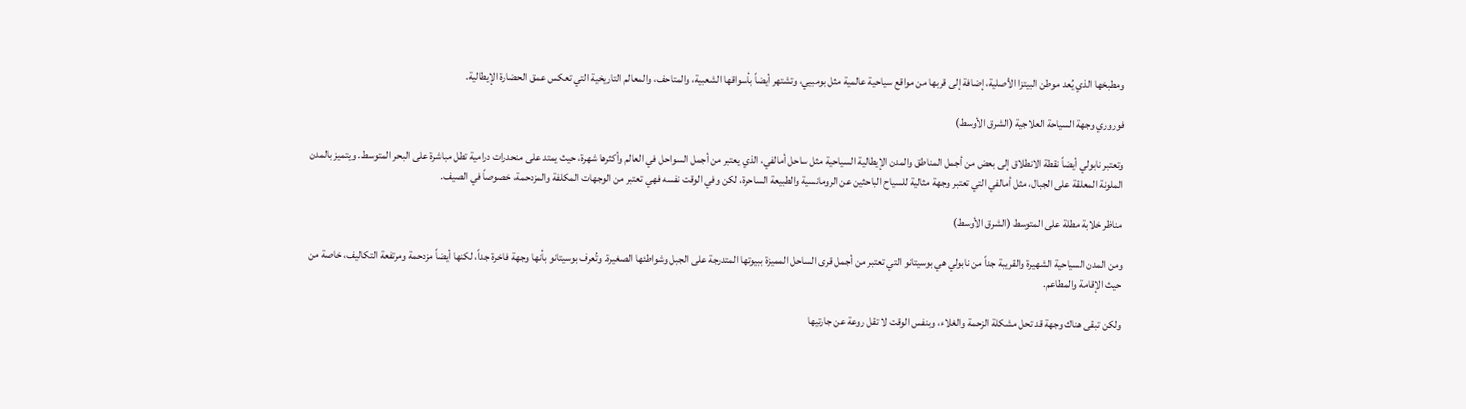ومطبخها الذي يُعد موطن البيتزا الأصلية، إضافة إلى قربها من مواقع سياحية عالمية مثل بومبيي، وتشتهر أيضاً بأسواقها الشعبية، والمتاحف، والمعالم التاريخية التي تعكس عمق الحضارة الإيطالية.

فوروري وجهة السياحة العلاجية (الشرق الأوسط)

وتعتبر نابولي أيضاً نقطة الانطلاق إلى بعض من أجمل المناطق والمدن الإيطالية السياحية مثل ساحل أمالفي، الذي يعتبر من أجمل السواحل في العالم وأكثرها شهرة، حيث يمتد على منحدرات درامية تطل مباشرة على البحر المتوسط. ويتميز بالمدن الملونة المعلقة على الجبال، مثل أمالفي التي تعتبر وجهة مثالية للسياح الباحثين عن الرومانسية والطبيعة الساحرة، لكن وفي الوقت نفسه فهي تعتبر من الوجهات المكلفة والمزدحمة، خصوصاً في الصيف.

مناظر خلابة مطلة على المتوسط (الشرق الأوسط)

ومن المدن السياحية الشهيرة والقريبة جداً من نابولي هي بوسيتانو التي تعتبر من أجمل قرى الساحل المميزة ببيوتها المتدرجة على الجبل وشواطئها الصغيرة. وتُعرف بوسيتانو بأنها وجهة فاخرة جداً، لكنها أيضاً مزدحمة ومرتفعة التكاليف، خاصة من حيث الإقامة والمطاعم.

ولكن تبقى هناك وجهة قد تحل مشكلة الزحمة والغلاء، وبنفس الوقت لا تقل روعة عن جارتيها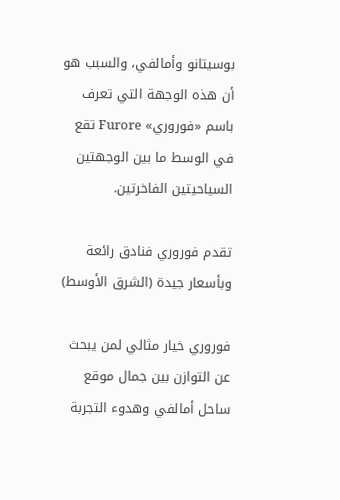بوسيتانو وأمالفي، والسبب هو أن هذه الوجهة التي تعرف باسم «فوروري» Furore تقع في الوسط ما بين الوجهتين السياحيتين الفاخرتين.

تقدم فوروري فنادق رائعة وبأسعار جيدة (الشرق الأوسط)

فوروري خيار مثالي لمن يبحث عن التوازن بين جمال موقع ساحل أمالفي وهدوء التجربة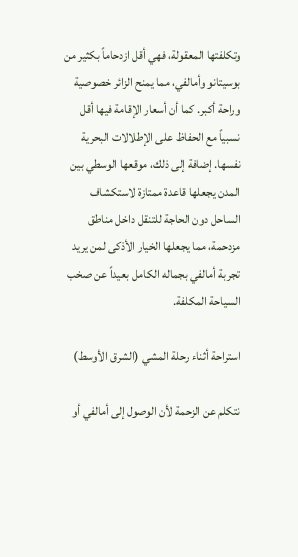وتكلفتها المعقولة، فهي أقل ازدحاماً بكثير من بوسيتانو وأمالفي، مما يمنح الزائر خصوصية وراحة أكبر. كما أن أسعار الإقامة فيها أقل نسبياً مع الحفاظ على الإطلالات البحرية نفسها. إضافة إلى ذلك، موقعها الوسطي بين المدن يجعلها قاعدة ممتازة لاستكشاف الساحل دون الحاجة للتنقل داخل مناطق مزدحمة، مما يجعلها الخيار الأذكى لمن يريد تجربة أمالفي بجماله الكامل بعيداً عن صخب السياحة المكلفة.

استراحة أثناء رحلة المشي (الشرق الأوسط)

نتكلم عن الزحمة لأن الوصول إلى أمالفي أو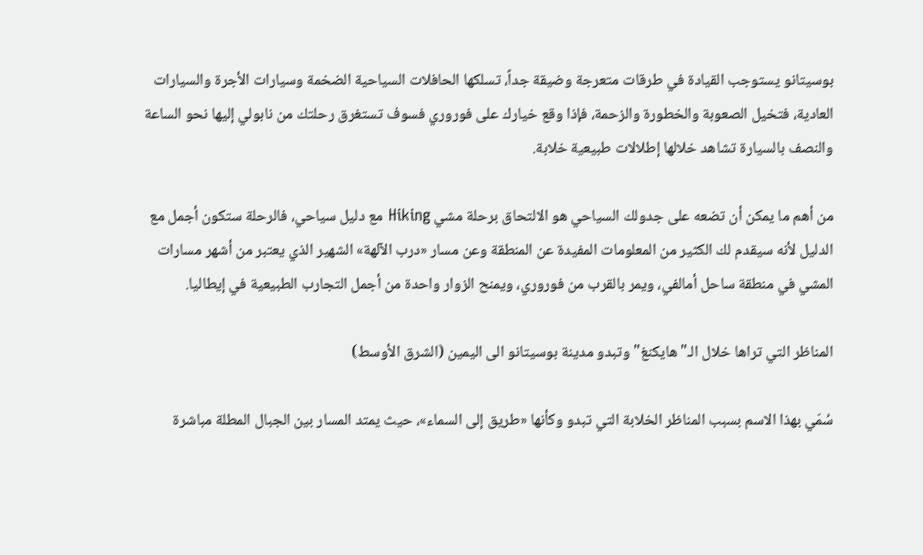بوسيتانو يستوجب القيادة في طرقات متعرجة وضيقة جداً، تسلكها الحافلات السياحية الضخمة وسيارات الأجرة والسيارات العادية، فتخيل الصعوبة والخطورة والزحمة، فإذا وقع خيارك على فوروري فسوف تستغرق رحلتك من نابولي إليها نحو الساعة والنصف بالسيارة تشاهد خلالها إطلالات طبيعية خلابة.

من أهم ما يمكن أن تضعه على جدولك السياحي هو الالتحاق برحلة مشي Hiking مع دليل سياحي، فالرحلة ستكون أجمل مع الدليل لأنه سيقدم لك الكثير من المعلومات المفيدة عن المنطقة وعن مسار «درب الآلهة» الشهير الذي يعتبر من أشهر مسارات المشي في منطقة ساحل أمالفي، ويمر بالقرب من فوروري، ويمنح الزوار واحدة من أجمل التجارب الطبيعية في إيطاليا.

المناظر التي تراها خلال الـ"هايكنغ" وتبدو مدينة بوسيتانو الى اليمين (الشرق الأوسط)

سُمّي بهذا الاسم بسبب المناظر الخلابة التي تبدو وكأنها «طريق إلى السماء»، حيث يمتد المسار بين الجبال المطلة مباشرة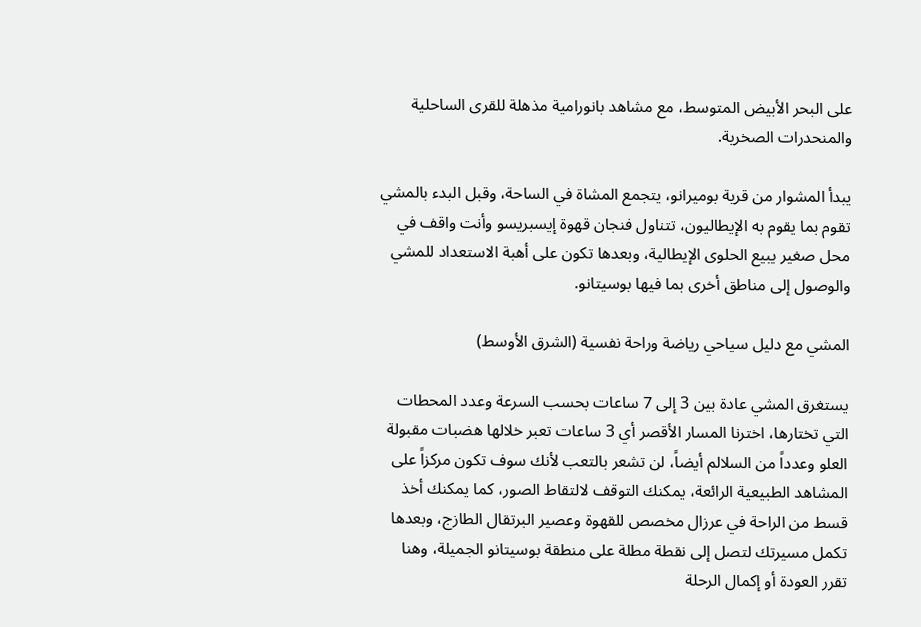على البحر الأبيض المتوسط، مع مشاهد بانورامية مذهلة للقرى الساحلية والمنحدرات الصخرية.

يبدأ المشوار من قرية بوميرانو، يتجمع المشاة في الساحة، وقبل البدء بالمشي تقوم بما يقوم به الإيطاليون، تتناول فنجان قهوة إيسبريسو وأنت واقف في محل صغير يبيع الحلوى الإيطالية، وبعدها تكون على أهبة الاستعداد للمشي والوصول إلى مناطق أخرى بما فيها بوسيتانو.

المشي مع دليل سياحي رياضة وراحة نفسية (الشرق الأوسط)

يستغرق المشي عادة بين 3 إلى 7 ساعات بحسب السرعة وعدد المحطات التي تختارها، اخترنا المسار الأقصر أي 3 ساعات تعبر خلالها هضبات مقبولة العلو وعدداً من السلالم أيضاً، لن تشعر بالتعب لأنك سوف تكون مركزاً على المشاهد الطبيعية الرائعة، يمكنك التوقف لالتقاط الصور، كما يمكنك أخذ قسط من الراحة في عرزال مخصص للقهوة وعصير البرتقال الطازج، وبعدها تكمل مسيرتك لتصل إلى نقطة مطلة على منطقة بوسيتانو الجميلة، وهنا تقرر العودة أو إكمال الرحلة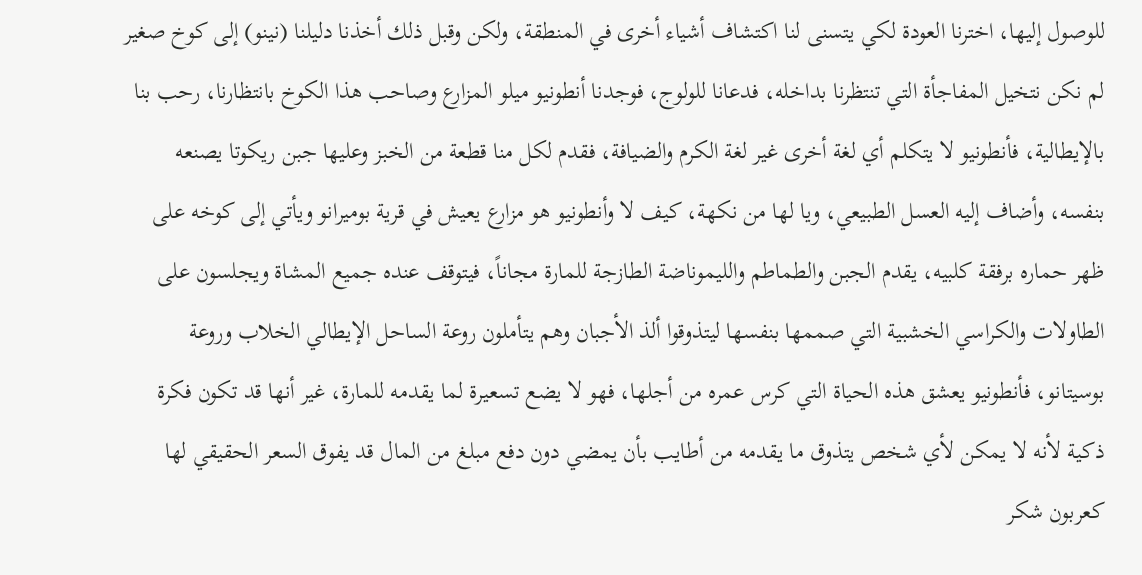للوصول إليها، اخترنا العودة لكي يتسنى لنا اكتشاف أشياء أخرى في المنطقة، ولكن وقبل ذلك أخذنا دليلنا (نينو) إلى كوخ صغير لم نكن نتخيل المفاجأة التي تنتظرنا بداخله، فدعانا للولوج، فوجدنا أنطونيو ميلو المزارع وصاحب هذا الكوخ بانتظارنا، رحب بنا بالإيطالية، فأنطونيو لا يتكلم أي لغة أخرى غير لغة الكرم والضيافة، فقدم لكل منا قطعة من الخبز وعليها جبن ريكوتا يصنعه بنفسه، وأضاف إليه العسل الطبيعي، ويا لها من نكهة، كيف لا وأنطونيو هو مزارع يعيش في قرية بوميرانو ويأتي إلى كوخه على ظهر حماره برفقة كلبيه، يقدم الجبن والطماطم والليموناضة الطازجة للمارة مجاناً، فيتوقف عنده جميع المشاة ويجلسون على الطاولات والكراسي الخشبية التي صممها بنفسها ليتذوقوا ألذ الأجبان وهم يتأملون روعة الساحل الإيطالي الخلاب وروعة بوسيتانو، فأنطونيو يعشق هذه الحياة التي كرس عمره من أجلها، فهو لا يضع تسعيرة لما يقدمه للمارة، غير أنها قد تكون فكرة ذكية لأنه لا يمكن لأي شخص يتذوق ما يقدمه من أطايب بأن يمضي دون دفع مبلغ من المال قد يفوق السعر الحقيقي لها كعربون شكر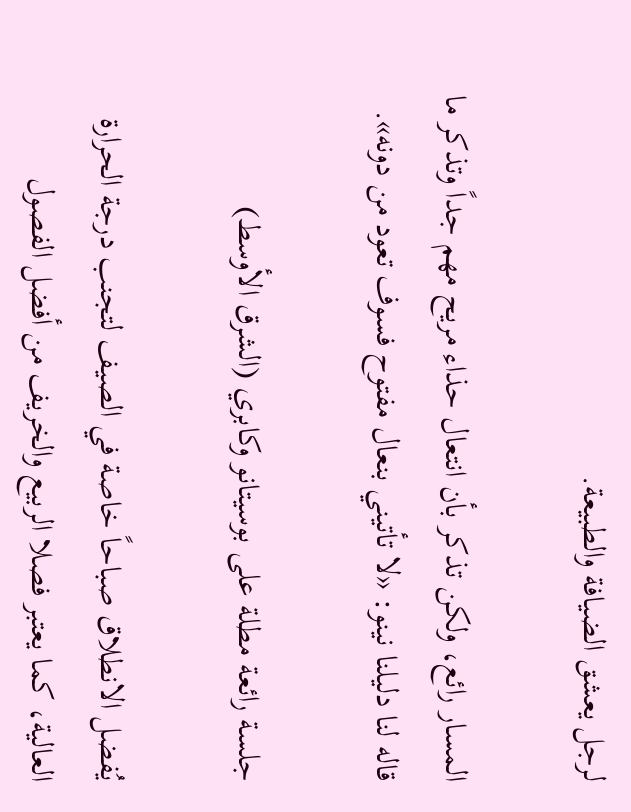لرجل يعشق الضيافة والطبيعة.

المسار رائع، ولكن تذكر بأن انتعال حذاء مريح مهم جداً وتذكر ما قاله لنا دليلنا نينو: «لا تأتيني بنعال مفتوح فسوف تعود من دونه».

جلسة رائعة مطلة على بوسيتانو وكابري (الشرق الأوسط)

يُفضل الانطلاق صباحاً خاصة في الصيف لتجنب درجة الحرارة العالية، كما يعتبر فصلا الربيع والخريف من أفضل الفصول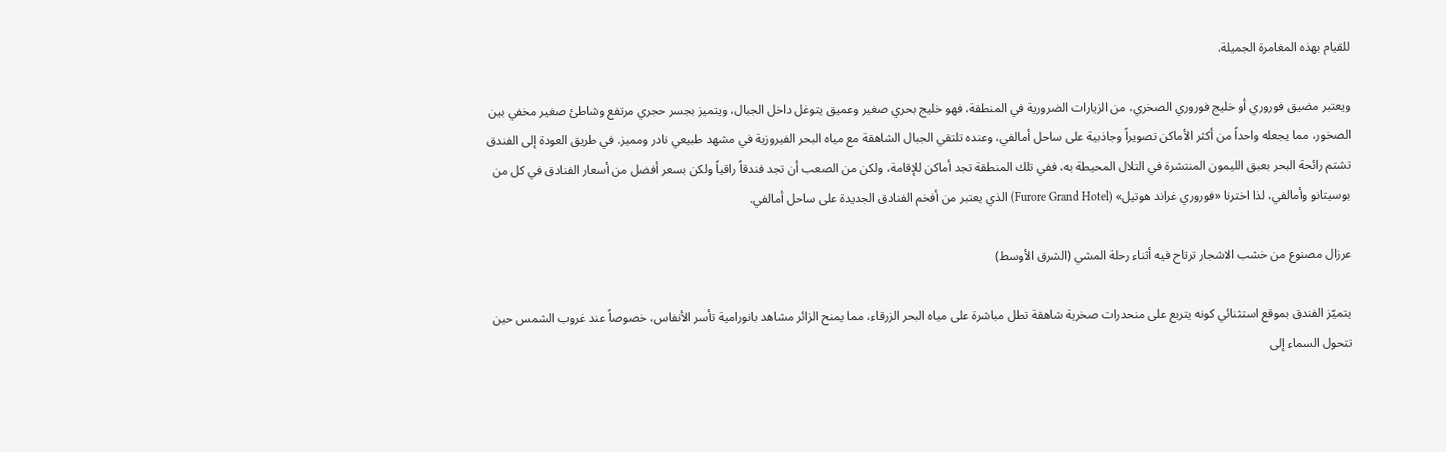للقيام بهذه المغامرة الجميلة.

ويعتبر مضيق فوروري أو خليج فوروري الصخري، من الزيارات الضرورية في المنطقة، فهو خليج بحري صغير وعميق يتوغل داخل الجبال، ويتميز بجسر حجري مرتفع وشاطئ صغير مخفي بين الصخور، مما يجعله واحداً من أكثر الأماكن تصويراً وجاذبية على ساحل أمالفي، وعنده تلتقي الجبال الشاهقة مع مياه البحر الفيروزية في مشهد طبيعي نادر ومميز. في طريق العودة إلى الفندق تشتم رائحة البحر بعبق الليمون المنتشرة في التلال المحيطة به، ففي تلك المنطقة تجد أماكن للإقامة، ولكن من الصعب أن تجد فندقاً راقياً ولكن بسعر أفضل من أسعار الفنادق في كل من بوسيتانو وأمالفي، لذا اخترنا «فوروري غراند هوتيل» (Furore Grand Hotel) الذي يعتبر من أفخم الفنادق الجديدة على ساحل أمالفي.

عرزال مصنوع من خشب الاشجار ترتاح فيه أثناء رحلة المشي (الشرق الأوسط)

يتميّز الفندق بموقع استثنائي كونه يتربع على منحدرات صخرية شاهقة تطل مباشرة على مياه البحر الزرقاء، مما يمنح الزائر مشاهد بانورامية تأسر الأنفاس، خصوصاً عند غروب الشمس حين تتحول السماء إلى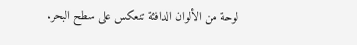لوحة من الألوان الدافئة تنعكس على سطح البحر.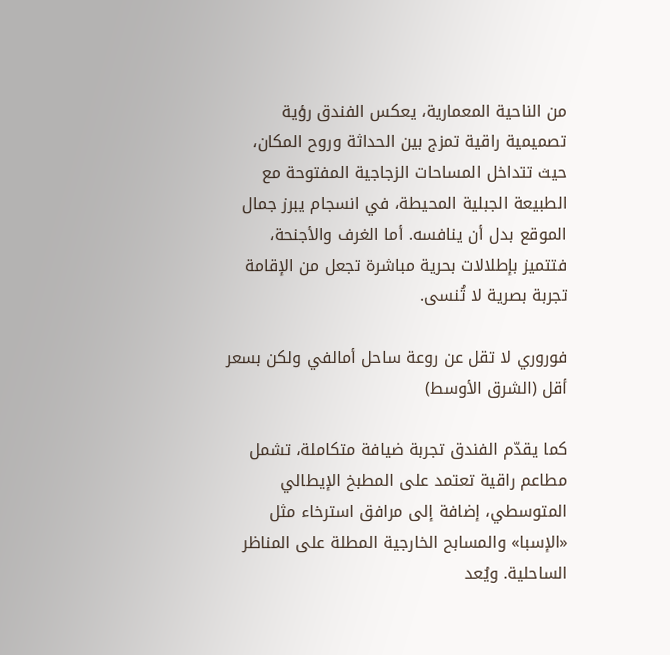من الناحية المعمارية، يعكس الفندق رؤية تصميمية راقية تمزج بين الحداثة وروح المكان، حيث تتداخل المساحات الزجاجية المفتوحة مع الطبيعة الجبلية المحيطة، في انسجام يبرز جمال الموقع بدل أن ينافسه. أما الغرف والأجنحة، فتتميز بإطلالات بحرية مباشرة تجعل من الإقامة تجربة بصرية لا تُنسى.

فوروري لا تقل عن روعة ساحل أمالفي ولكن بسعر أقل (الشرق الأوسط)

كما يقدّم الفندق تجربة ضيافة متكاملة، تشمل مطاعم راقية تعتمد على المطبخ الإيطالي المتوسطي، إضافة إلى مرافق استرخاء مثل «الإسبا» والمسابح الخارجية المطلة على المناظر الساحلية. ويُعد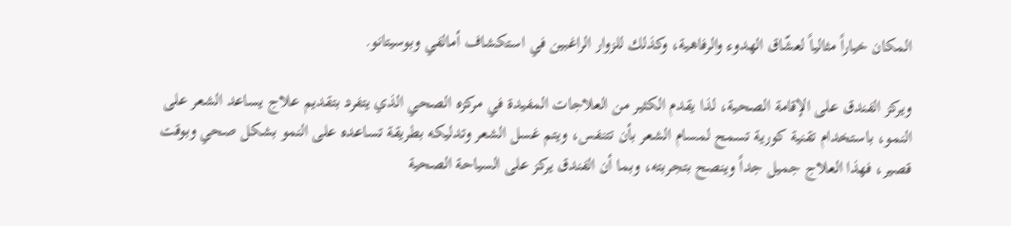المكان خياراً مثالياً لعشّاق الهدوء والرفاهية، وكذلك للزوار الراغبين في استكشاف أمالفي وبوسيتانو.

ويركز الفندق على الإقامة الصحية، لذا يقدم الكثير من العلاجات المفيدة في مركزه الصحي الذي يتفرد بتقديم علاج يساعد الشعر على النمو، باستخدام تقنية كورية تسمح لمسام الشعر بأن تتنفس، ويتم غسل الشعر وتدليكه بطريقة تساعده على النمو بشكل صحي وبوقت قصير، فهذا العلاج جميل جداً وينصح بتجربته، وبما أن الفندق يركز على السياحة الصحية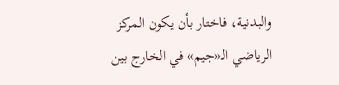والبدنية، فاختار بأن يكون المركز الرياضي الـ«جيم» في الخارج بين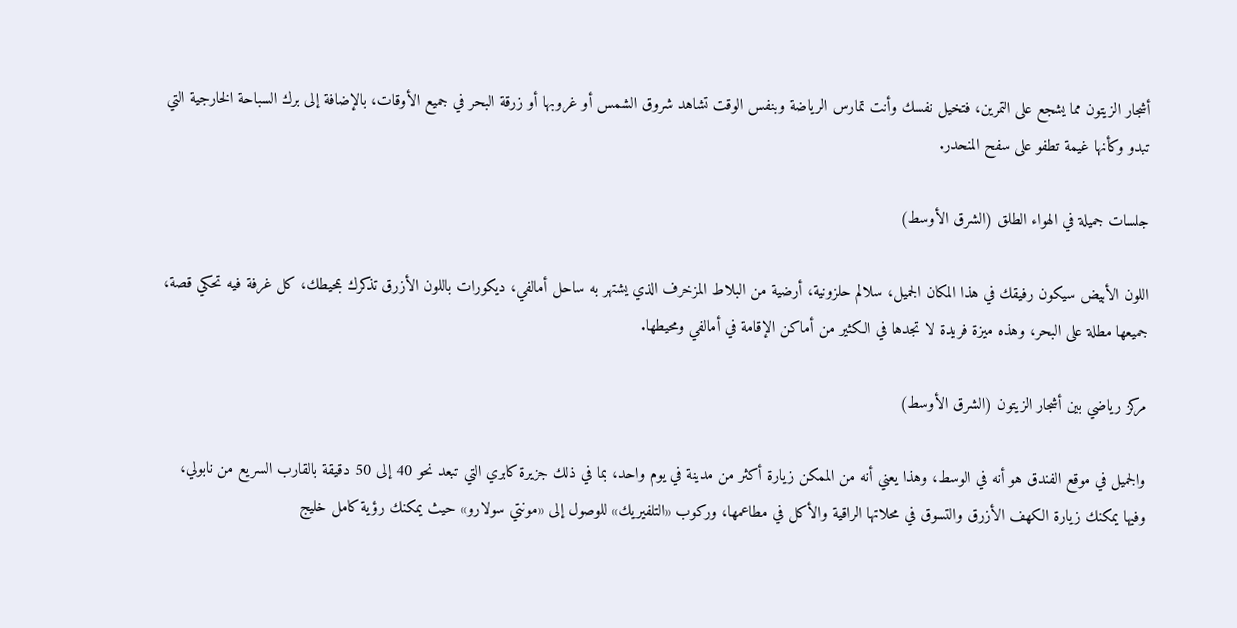أشجار الزيتون مما يشجع على التمرين، فتخيل نفسك وأنت تمارس الرياضة وبنفس الوقت تشاهد شروق الشمس أو غروبها أو زرقة البحر في جميع الأوقات، بالإضافة إلى برك السباحة الخارجية التي تبدو وكأنها غيمة تطفو على سفح المنحدر.

جلسات جميلة في الهواء الطلق (الشرق الأوسط)

اللون الأبيض سيكون رفيقك في هذا المكان الجميل، سلالم حلزونية، أرضية من البلاط المزخرف الذي يشتهر به ساحل أمالفي، ديكورات باللون الأزرق تذكرك بمحيطك، كل غرفة فيه تحكي قصة، جميعها مطلة على البحر، وهذه ميزة فريدة لا تجدها في الكثير من أماكن الإقامة في أمالفي ومحيطها.

مركز رياضي بين أشجار الزيتون (الشرق الأوسط)

والجميل في موقع الفندق هو أنه في الوسط، وهذا يعني أنه من الممكن زيارة أكثر من مدينة في يوم واحد، بما في ذلك جزيرة كابري التي تبعد نحو 40 إلى 50 دقيقة بالقارب السريع من نابولي، وفيها يمكنك زيارة الكهف الأزرق والتسوق في محلاتها الراقية والأكل في مطاعمها، وركوب «التلفيريك» للوصول إلى «مونتي سولارو» حيث يمكنك رؤية كامل خليج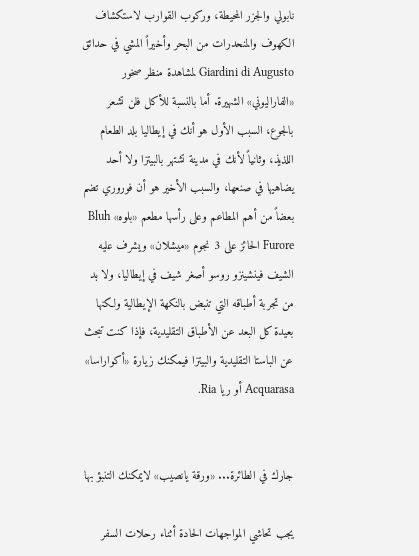نابولي والجزر المحيطة، وركوب القوارب لاستكشاف الكهوف والمنحدرات من البحر وأخيراً المشي في حدائق Giardini di Augusto لمشاهدة منظر صخور «الفاراليوني» الشهيرة. أما بالنسبة للأكل فلن تشعر بالجوع، السبب الأول هو أنك في إيطاليا بلد الطعام اللذيذ، وثانياً لأنك في مدينة تشتهر بالبيتزا ولا أحد يضاهيها في صنعها، والسبب الأخير هو أن فوروري تضم بعضاً من أهم المطاعم وعلى رأسها مطعم «بلوه» Bluh Furore الحائز على 3 نجوم «ميشلان» ويشرف عليه الشيف فينشينزو روسو أصغر شيف في إيطاليا، ولا بد من تجربة أطباقه التي تنبض بالنكهة الإيطالية ولكنها بعيدة كل البعد عن الأطباق التقليدية، فإذا كنت تبحث عن الباستا التقليدية والبيتزا فيمكنك زيارة «أكواراسا» Acquarasa أو ريا Ria.


جارك في الطائرة... «ورقة يانصيب» لايمكنك التنبؤ بها

يجب تحاشي المواجهات الحادة أثناء رحلات السفر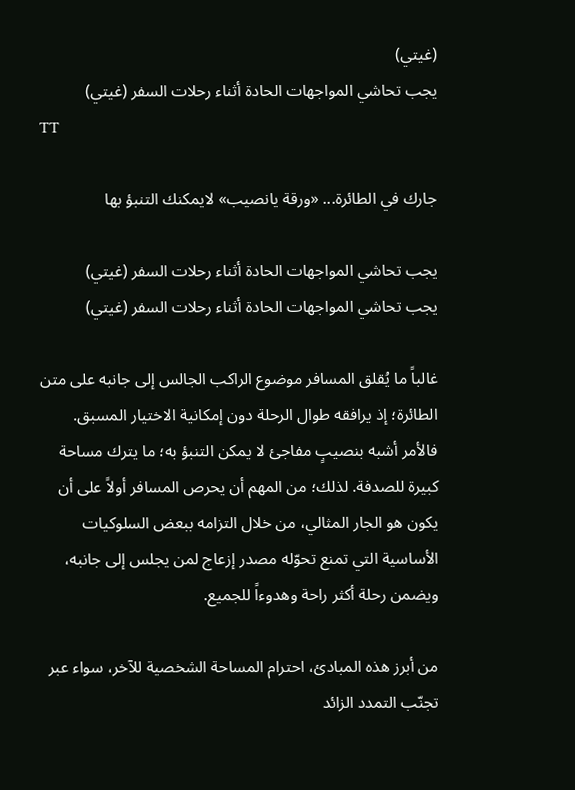(غيتي)
يجب تحاشي المواجهات الحادة أثناء رحلات السفر (غيتي)
TT

جارك في الطائرة... «ورقة يانصيب» لايمكنك التنبؤ بها

يجب تحاشي المواجهات الحادة أثناء رحلات السفر (غيتي)
يجب تحاشي المواجهات الحادة أثناء رحلات السفر (غيتي)

غالباً ما يُقلق المسافر موضوع الراكب الجالس إلى جانبه على متن الطائرة؛ إذ يرافقه طوال الرحلة دون إمكانية الاختيار المسبق. فالأمر أشبه بنصيبٍ مفاجئ لا يمكن التنبؤ به؛ ما يترك مساحة كبيرة للصدفة. لذلك؛ من المهم أن يحرص المسافر أولاً على أن يكون هو الجار المثالي، من خلال التزامه ببعض السلوكيات الأساسية التي تمنع تحوّله مصدر إزعاج لمن يجلس إلى جانبه، ويضمن رحلة أكثر راحة وهدوءاً للجميع.

من أبرز هذه المبادئ، احترام المساحة الشخصية للآخر، سواء عبر تجنّب التمدد الزائد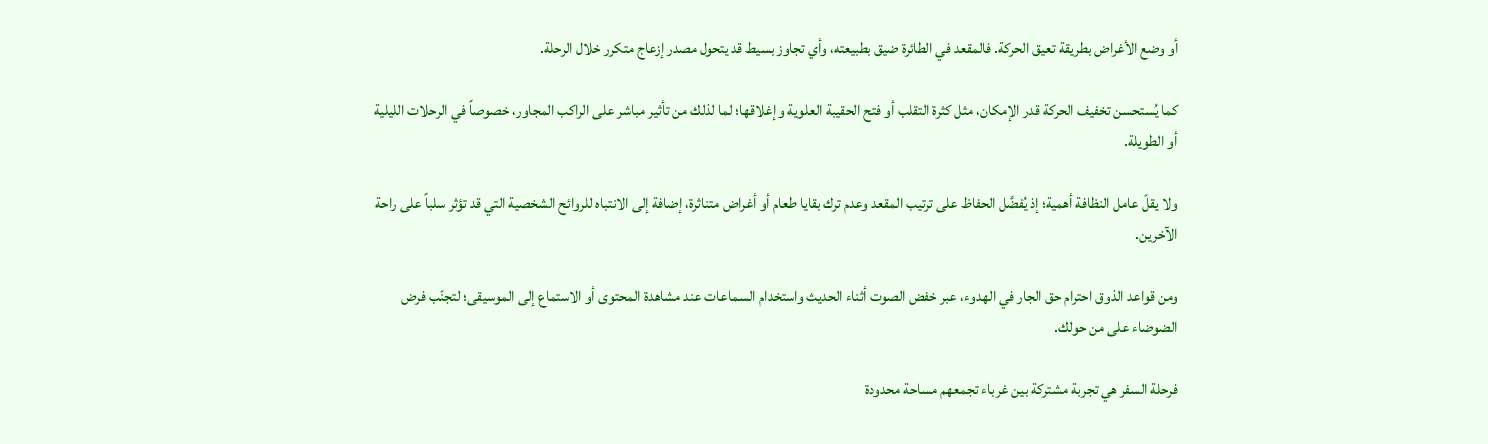أو وضع الأغراض بطريقة تعيق الحركة. فالمقعد في الطائرة ضيق بطبيعته، وأي تجاوز بسيط قد يتحول مصدر إزعاج متكرر خلال الرحلة.

كما يُستحسن تخفيف الحركة قدر الإمكان، مثل كثرة التقلب أو فتح الحقيبة العلوية وإغلاقها؛ لما لذلك من تأثير مباشر على الراكب المجاور، خصوصاً في الرحلات الليلية أو الطويلة.

ولا يقلّ عامل النظافة أهمية؛ إذ يُفضَّل الحفاظ على ترتيب المقعد وعدم ترك بقايا طعام أو أغراض متناثرة، إضافة إلى الانتباه للروائح الشخصية التي قد تؤثر سلباً على راحة الآخرين.

ومن قواعد الذوق احترام حق الجار في الهدوء، عبر خفض الصوت أثناء الحديث واستخدام السماعات عند مشاهدة المحتوى أو الاستماع إلى الموسيقى؛ لتجنّب فرض الضوضاء على من حولك.

فرحلة السفر هي تجربة مشتركة بين غرباء تجمعهم مساحة محدودة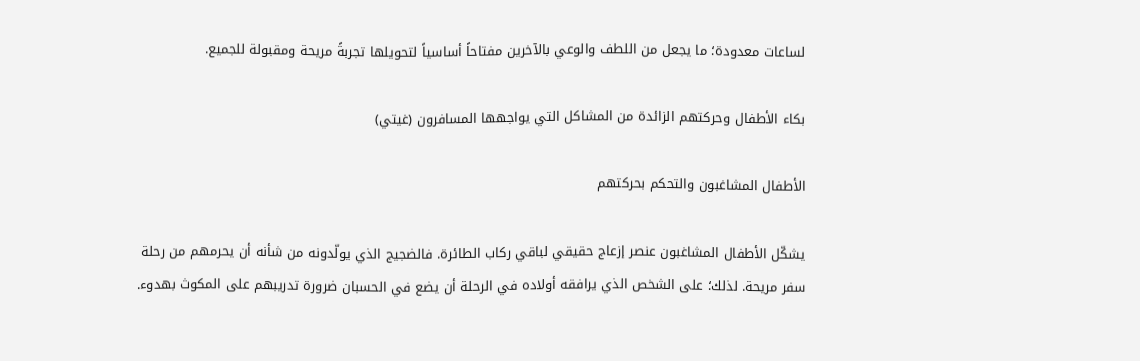لساعات معدودة؛ ما يجعل من اللطف والوعي بالآخرين مفتاحاً أساسياً لتحويلها تجربةً مريحة ومقبولة للجميع.

بكاء الأطفال وحركتهم الزائدة من المشاكل التي يواجهها المسافرون (غيتي)

الأطفال المشاغبون والتحكم بحركتهم

يشكّل الأطفال المشاغبون عنصر إزعاج حقيقي لباقي ركاب الطائرة. فالضجيج الذي يولّدونه من شأنه أن يحرمهم من رحلة سفر مريحة. لذلك؛ على الشخص الذي يرافقه أولاده في الرحلة أن يضع في الحسبان ضرورة تدريبهم على المكوث بهدوء.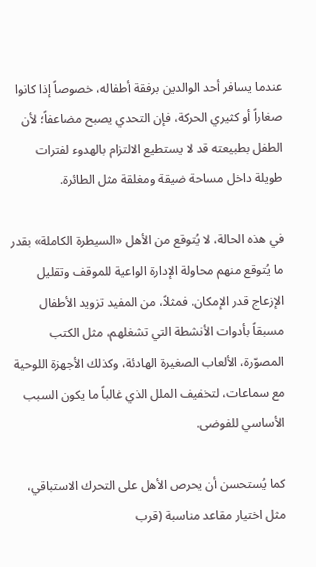عندما يسافر أحد الوالدين برفقة أطفاله، خصوصاً إذا كانوا صغاراً أو كثيري الحركة، فإن التحدي يصبح مضاعفاً؛ لأن الطفل بطبيعته قد لا يستطيع الالتزام بالهدوء لفترات طويلة داخل مساحة ضيقة ومغلقة مثل الطائرة.

في هذه الحالة، لا يُتوقع من الأهل «السيطرة الكاملة» بقدر ما يُتوقع منهم محاولة الإدارة الواعية للموقف وتقليل الإزعاج قدر الإمكان. فمثلاً، من المفيد تزويد الأطفال مسبقاً بأدوات الأنشطة التي تشغلهم، مثل الكتب المصوّرة، الألعاب الصغيرة الهادئة، وكذلك الأجهزة اللوحية مع سماعات، لتخفيف الملل الذي غالباً ما يكون السبب الأساسي للفوضى.

كما يُستحسن أن يحرص الأهل على التحرك الاستباقي، مثل اختيار مقاعد مناسبة (قرب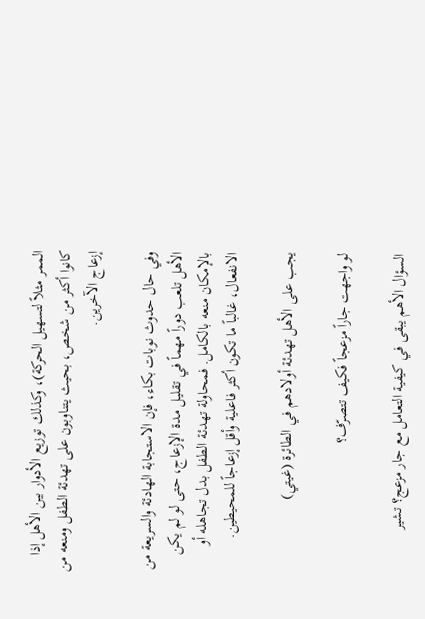الممر مثلاً لتسهيل الحركة)، وكذلك توزيع الأدوار بين الأهل إذا كانوا أكثر من شخص، بحيث يتناوبون على تهدئة الطفل ومنعه من إزعاج الآخرين.

وفي حال حدوث نوبات بكاء، فإن الاستجابة الهادئة والسريعة من الأهل تلعب دوراً مهماً في تقليل مدة الإزعاج، حتى لو لم يكن بالإمكان منعه بالكامل. فمحاولة تهدئة الطفل بدل تجاهله أو الانفعال، غالباً ما تكون أكثر فاعلية وأقل إزعاجاً للمحيطين.

يجب على الأهل تهدئة أولادهم في الطائرة (غيتي)

لو واجهت جاراً مزعجاً فكيف تتصرّف؟

السؤال الأهم يبقى في كيفية التعامل مع جار مزعج؟ تشير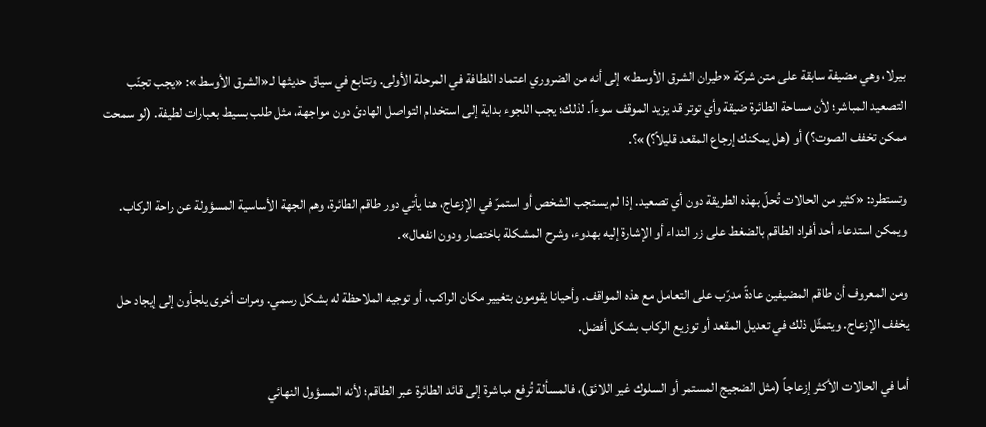بيرلا، وهي مضيفة سابقة على متن شركة «طيران الشرق الأوسط» إلى أنه من الضروري اعتماد اللطافة في المرحلة الأولى. وتتابع في سياق حديثها لـ«الشرق الأوسط»: «يجب تجنّب التصعيد المباشر؛ لأن مساحة الطائرة ضيقة وأي توتر قد يزيد الموقف سوءاً. لذلك؛ يجب اللجوء بداية إلى استخدام التواصل الهادئ دون مواجهة، مثل طلب بسيط بعبارات لطيفة. (لو سمحت ممكن تخفف الصوت؟) أو (هل يمكنك إرجاع المقعد قليلاً؟)»؟.

وتستطرد: «كثير من الحالات تُحلّ بهذه الطريقة دون أي تصعيد. إذا لم يستجب الشخص أو استمرّ في الإزعاج، هنا يأتي دور طاقم الطائرة، وهم الجهة الأساسية المسؤولة عن راحة الركاب. ويمكن استدعاء أحد أفراد الطاقم بالضغط على زر النداء أو الإشارة إليه بهدوء، وشرح المشكلة باختصار ودون انفعال».

ومن المعروف أن طاقم المضيفين عادةً مدرّب على التعامل مع هذه المواقف. وأحيانا يقومون بتغيير مكان الراكب، أو توجيه الملاحظة له بشكل رسمي. ومرات أخرى يلجأون إلى إيجاد حل يخفف الإزعاج. ويتمثّل ذلك في تعديل المقعد أو توزيع الركاب بشكل أفضل.

أما في الحالات الأكثر إزعاجاً (مثل الضجيج المستمر أو السلوك غير اللائق)، فالمسألة تُرفع مباشرة إلى قائد الطائرة عبر الطاقم؛ لأنه المسؤول النهائي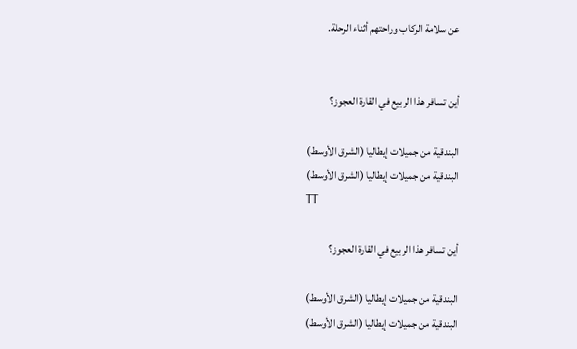عن سلامة الركاب وراحتهم أثناء الرحلة.


أين تسافر هذا الربيع في القارة العجوز؟

البندقية من جميلات إيطاليا (الشرق الأوسط)
البندقية من جميلات إيطاليا (الشرق الأوسط)
TT

أين تسافر هذا الربيع في القارة العجوز؟

البندقية من جميلات إيطاليا (الشرق الأوسط)
البندقية من جميلات إيطاليا (الشرق الأوسط)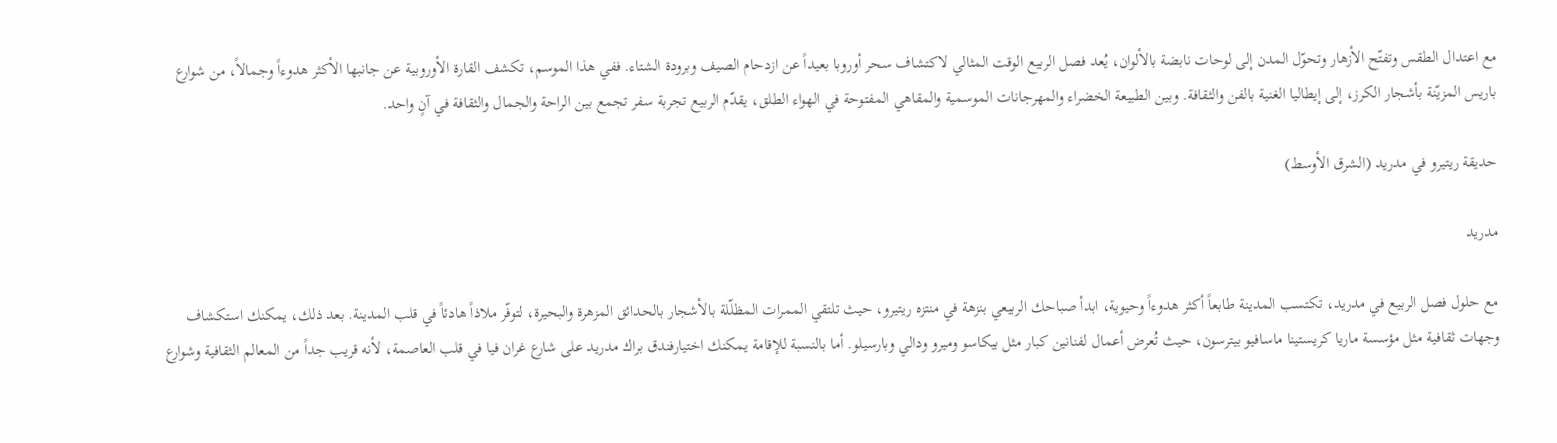مع اعتدال الطقس وتفتّح الأزهار وتحوّل المدن إلى لوحات نابضة بالألوان، يُعد فصل الربيع الوقت المثالي لاكتشاف سحر أوروبا بعيداً عن ازدحام الصيف وبرودة الشتاء. ففي هذا الموسم، تكشف القارة الأوروبية عن جانبها الأكثر هدوءاً وجمالاً، من شوارع باريس المزيّنة بأشجار الكرز، إلى إيطاليا الغنية بالفن والثقافة. وبين الطبيعة الخضراء والمهرجانات الموسمية والمقاهي المفتوحة في الهواء الطلق، يقدّم الربيع تجربة سفر تجمع بين الراحة والجمال والثقافة في آنٍ واحد.

حديقة ريتيرو في مدريد (الشرق الأوسط)

مدريد

مع حلول فصل الربيع في مدريد، تكتسب المدينة طابعاً أكثر هدوءاً وحيوية، ابدأ صباحك الربيعي بنزهة في منتزه ريتيرو، حيث تلتقي الممرات المظلّلة بالأشجار بالحدائق المزهرة والبحيرة، لتوفّر ملاذاً هادئاً في قلب المدينة. بعد ذلك، يمكنك استكشاف وجهات ثقافية مثل مؤسسة ماريا كريستينا ماسافيو بيترسون، حيث تُعرض أعمال لفنانين كبار مثل بيكاسو وميرو ودالي وبارسيلو. أما بالنسبة للإقامة يمكنك اختيارفندق براك مدريد على شارع غران فيا في قلب العاصمة، لأنه قريب جداً من المعالم الثقافية وشوارع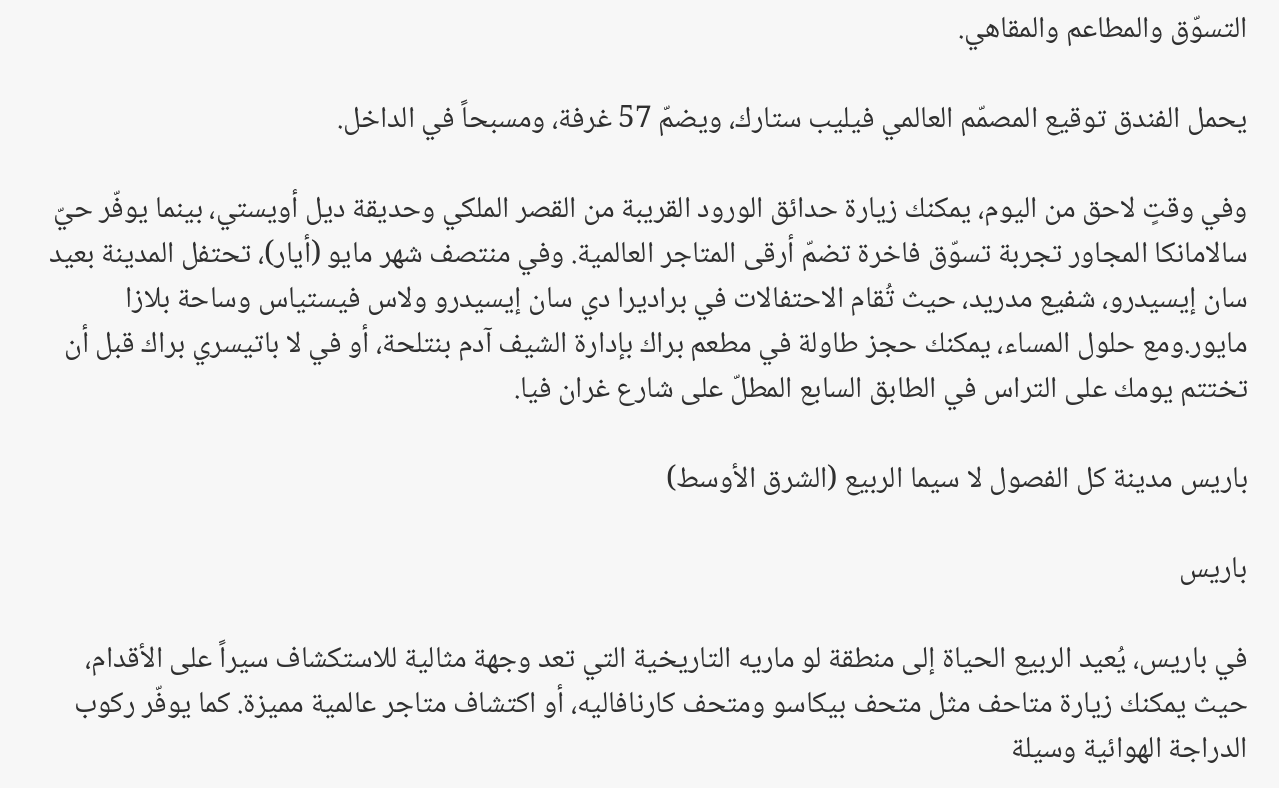التسوّق والمطاعم والمقاهي.

يحمل الفندق توقيع المصمّم العالمي فيليب ستارك، ويضمّ 57 غرفة، ومسبحاً في الداخل.

وفي وقتٍ لاحق من اليوم، يمكنك زيارة حدائق الورود القريبة من القصر الملكي وحديقة ديل أويستي، بينما يوفّر حيّ سالامانكا المجاور تجربة تسوّق فاخرة تضمّ أرقى المتاجر العالمية. وفي منتصف شهر مايو (أيار)، تحتفل المدينة بعيد سان إيسيدرو، شفيع مدريد، حيث تُقام الاحتفالات في براديرا دي سان إيسيدرو ولاس فيستياس وساحة بلازا مايور.ومع حلول المساء، يمكنك حجز طاولة في مطعم براك بإدارة الشيف آدم بنتلحة، أو في لا باتيسري براك قبل أن تختتم يومك على التراس في الطابق السابع المطلّ على شارع غران فيا.

باريس مدينة كل الفصول لا سيما الربيع (الشرق الأوسط)

باريس

في باريس، يُعيد الربيع الحياة إلى منطقة لو ماريه التاريخية التي تعد وجهة مثالية للاستكشاف سيراً على الأقدام، حيث يمكنك زيارة متاحف مثل متحف بيكاسو ومتحف كارنافاليه، أو اكتشاف متاجر عالمية مميزة. كما يوفّر ركوب الدراجة الهوائية وسيلة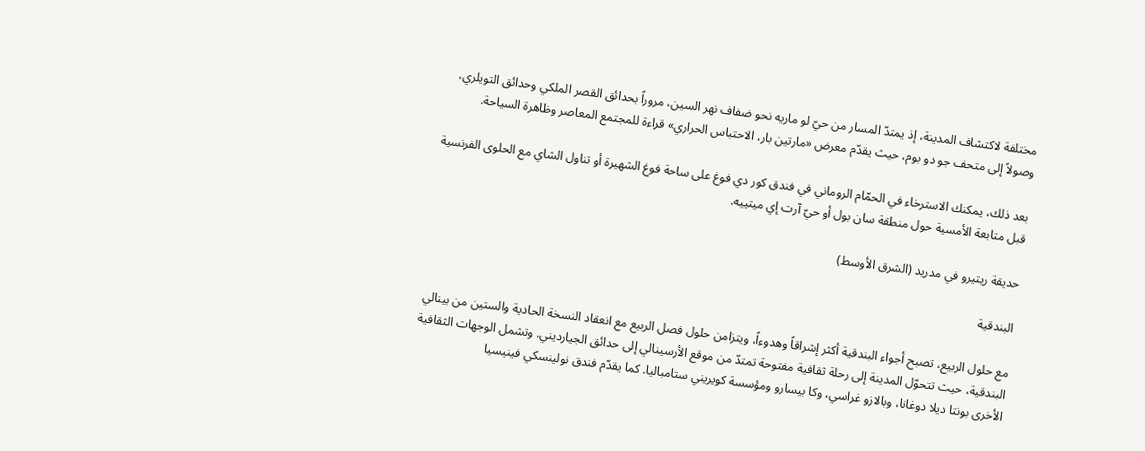مختلفة لاكتشاف المدينة، إذ يمتدّ المسار من حيّ لو ماريه نحو ضفاف نهر السين، مروراً بحدائق القصر الملكي وحدائق التويلري، وصولاً إلى متحف جو دو بوم، حيث يقدّم معرض «مارتين بار، الاحتباس الحراري» قراءة للمجتمع المعاصر وظاهرة السياحة.

بعد ذلك، يمكنك الاسترخاء في الحمّام الروماني في فندق كور دي فوغ على ساحة فوغ الشهيرة أو تناول الشاي مع الحلوى الفرنسية قبل متابعة الأمسية حول منطقة سان بول أو حيّ آرت إي ميتييه.

حديقة ريتيرو في مدريد (الشرق الأوسط)

البندقية

مع حلول الربيع، تصبح أجواء البندقية أكثر إشراقاً وهدوءاً، ويتزامن حلول فصل الربيع مع انعقاد النسخة الحادية والستين من بينالي البندقية، حيث تتحوّل المدينة إلى رحلة ثقافية مفتوحة تمتدّ من موقع الأرسينالي إلى حدائق الجيارديني. وتشمل الوجهات الثقافية الأخرى بونتا ديلا دوغانا، وبالازو غراسي، وكا بيسارو ومؤسسة كويريني ستامباليا. كما يقدّم فندق نولينسكي فينيسيا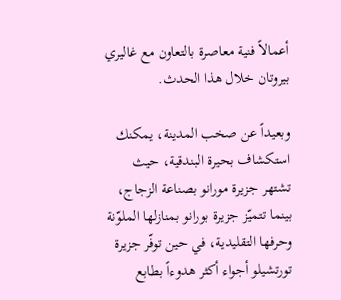أعمالاً فنية معاصرة بالتعاون مع غاليري بيروتان خلال هذا الحدث.

وبعيداً عن صخب المدينة، يمكنك استكشاف بحيرة البندقية، حيث تشتهر جزيرة مورانو بصناعة الزجاج، بينما تتميّز جزيرة بورانو بمنازلها الملوّنة وحرفها التقليدية، في حين توفّر جزيرة تورتشيلو أجواء أكثر هدوءاً بطابع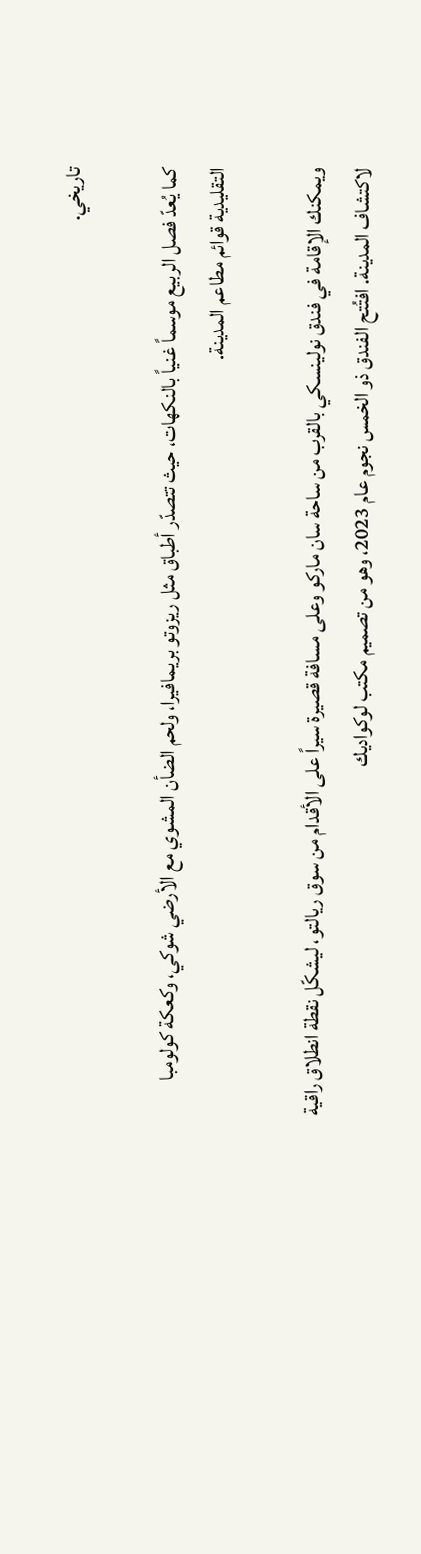تاريخي.

كما يُعدّ فصل الربيع موسماً غنياً بالنكهات، حيث تتصدّر أطباق مثل ريزوتو بريمافيرا، ولحم الضأن المشوي مع الأرضي شوكي، وكعكة كولومبا التقليدية قوائم مطاعم المدينة.

ويمكنك الإقامة في فندق نولينسكي بالقرب من ساحة سان ماركو وعلى مسافة قصيرة سيراً على الأقدام من سوق ريالتو، ليشكّل نقطة انطلاق راقية لاكتشاف المدينة. افتُتح الفندق ذو الخمس نجوم عام 2023، وهو من تصميم مكتب لوكواديك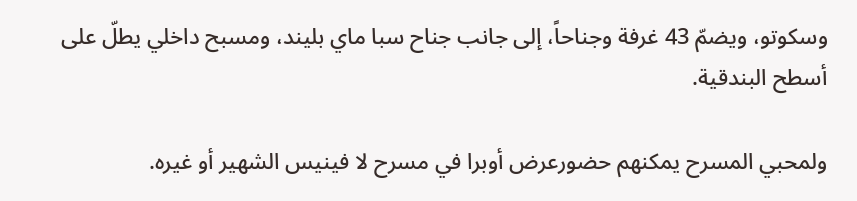وسكوتو، ويضمّ 43 غرفة وجناحاً، إلى جانب جناح سبا ماي بليند، ومسبح داخلي يطلّ على أسطح البندقية.

ولمحبي المسرح يمكنهم حضورعرض أوبرا في مسرح لا فينيس الشهير أو غيره.